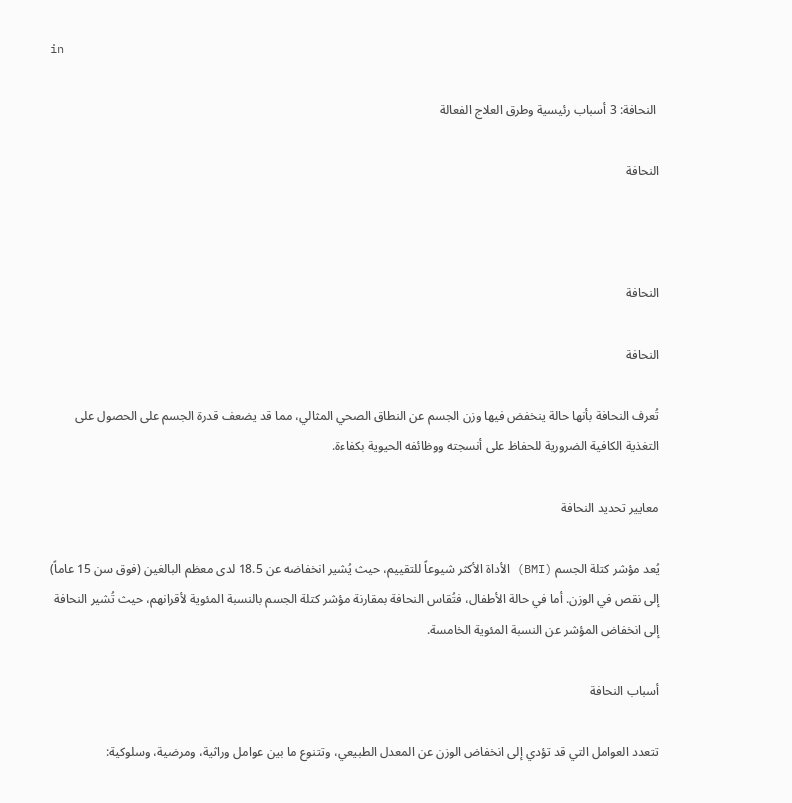in

 النحافة: 3 أسباب رئيسية وطرق العلاج الفعالة

النحافة



النحافة

النحافة

تُعرف النحافة بأنها حالة ينخفض فيها وزن الجسم عن النطاق الصحي المثالي، مما قد يضعف قدرة الجسم على الحصول على التغذية الكافية الضرورية للحفاظ على أنسجته ووظائفه الحيوية بكفاءة.

معايير تحديد النحافة

يُعد مؤشر كتلة الجسم (BMI) الأداة الأكثر شيوعاً للتقييم، حيث يُشير انخفاضه عن 18.5 لدى معظم البالغين (فوق سن 15 عاماً) إلى نقص في الوزن. أما في حالة الأطفال، فتُقاس النحافة بمقارنة مؤشر كتلة الجسم بالنسبة المئوية لأقرانهم، حيث تُشير النحافة إلى انخفاض المؤشر عن النسبة المئوية الخامسة.

أسباب النحافة

تتعدد العوامل التي قد تؤدي إلى انخفاض الوزن عن المعدل الطبيعي، وتتنوع ما بين عوامل وراثية، ومرضية، وسلوكية: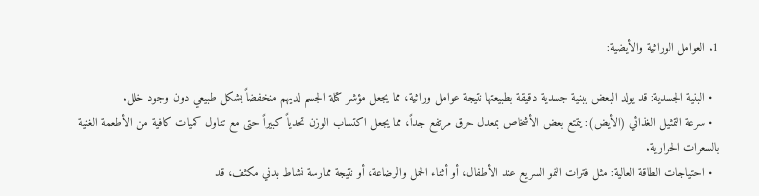1. العوامل الوراثية والأيضية:

  • البنية الجسدية: قد يولد البعض ببنية جسدية دقيقة بطبيعتها نتيجة عوامل وراثية، مما يجعل مؤشر كتلة الجسم لديهم منخفضاً بشكل طبيعي دون وجود خلل.
  • سرعة التمثيل الغذائي (الأيض): يتمتع بعض الأشخاص بمعدل حرق مرتفع جداً، مما يجعل اكتساب الوزن تحدياً كبيراً حتى مع تناول كميات كافية من الأطعمة الغنية بالسعرات الحرارية.
  • احتياجات الطاقة العالية: مثل فترات النمو السريع عند الأطفال، أو أثناء الحمل والرضاعة، أو نتيجة ممارسة نشاط بدني مكثف، قد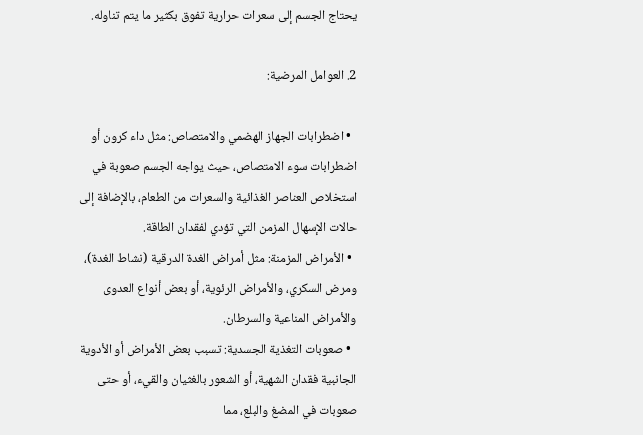يحتاج الجسم إلى سعرات حرارية تفوق بكثير ما يتم تناوله.

2. العوامل المرضية:

  • اضطرابات الجهاز الهضمي والامتصاص: مثل داء كرون أو اضطرابات سوء الامتصاص، حيث يواجه الجسم صعوبة في استخلاص العناصر الغذائية والسعرات من الطعام، بالإضافة إلى حالات الإسهال المزمن التي تؤدي لفقدان الطاقة.
  • الأمراض المزمنة: مثل أمراض الغدة الدرقية (نشاط الغدة)، ومرض السكري، والأمراض الرئوية، أو بعض أنواع العدوى والأمراض المناعية والسرطان.
  • صعوبات التغذية الجسدية: تسبب بعض الأمراض أو الأدوية الجانبية فقدان الشهية، أو الشعور بالغثيان والقيء، أو حتى صعوبات في المضغ والبلع، مما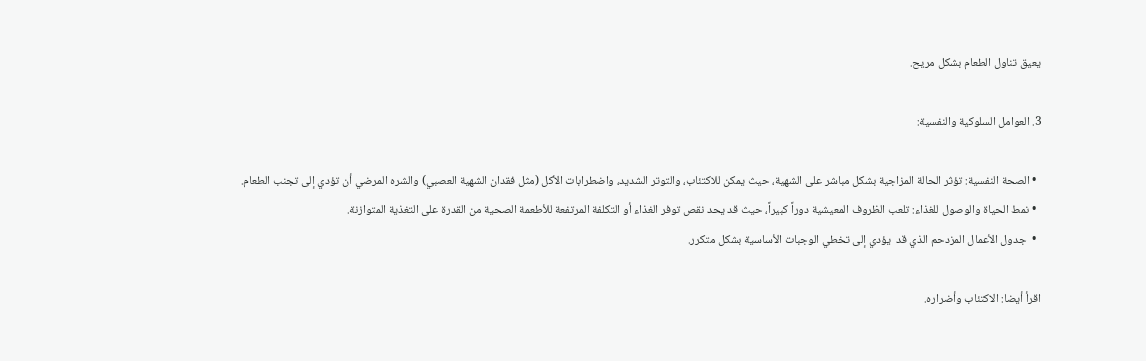يعيق تناول الطعام بشكل مريح.

3. العوامل السلوكية والنفسية:

  • الصحة النفسية: تؤثر الحالة المزاجية بشكل مباشر على الشهية، حيث يمكن للاكتئاب، والتوتر الشديد، واضطرابات الأكل (مثل فقدان الشهية العصبي) والشره المرضي أن تؤدي إلى تجنب الطعام.
  • نمط الحياة والوصول للغذاء: تلعب الظروف المعيشية دوراً كبيراً، حيث قد يحد نقص توفر الغذاء أو التكلفة المرتفعة للأطعمة الصحية من القدرة على التغذية المتوازنة.
  •  جدول الأعمال المزدحم الذي قد  يؤدي إلى تخطي الوجبات الأساسية بشكل متكرر.

اقرأ أيضا: الاكتئاب وأضراره.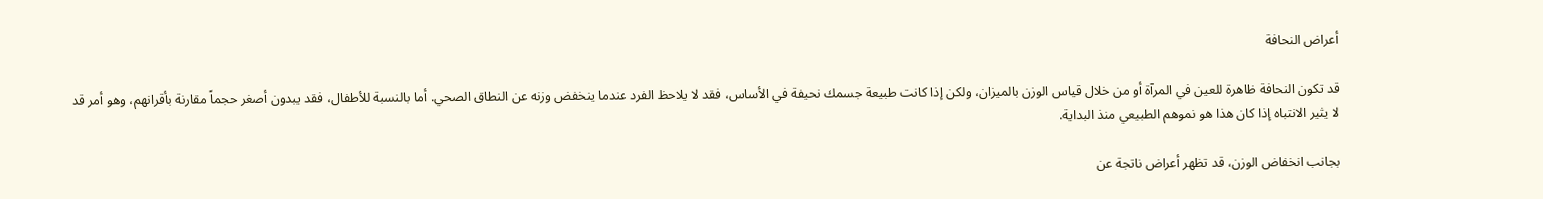أعراض النحافة

قد تكون النحافة ظاهرة للعين في المرآة أو من خلال قياس الوزن بالميزان، ولكن إذا كانت طبيعة جسمك نحيفة في الأساس، فقد لا يلاحظ الفرد عندما ينخفض وزنه عن النطاق الصحي. أما بالنسبة للأطفال، فقد يبدون أصغر حجماً مقارنة بأقرانهم، وهو أمر قد لا يثير الانتباه إذا كان هذا هو نموهم الطبيعي منذ البداية.

بجانب انخفاض الوزن، قد تظهر أعراض ناتجة عن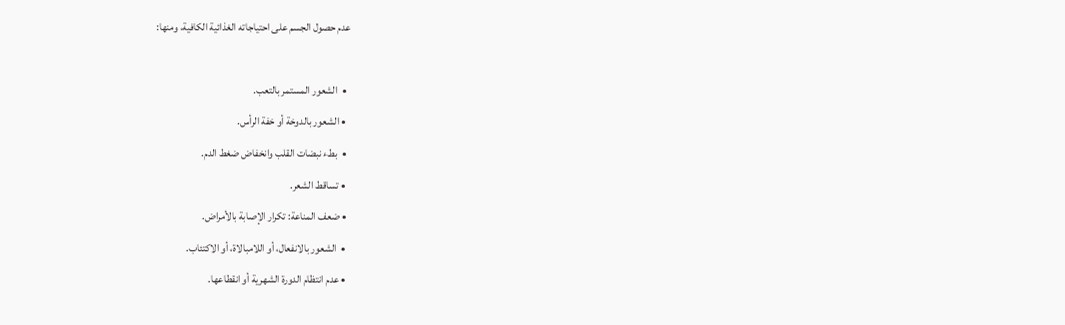عدم حصول الجسم على احتياجاته الغذائية الكافية، ومنها:

  •  الشعور المستمر بالتعب.
  • الشعور بالدوخة أو خفة الرأس.
  •  بطء نبضات القلب وانخفاض ضغط الدم.
  • تساقط الشعر.
  • ضعف المناعة: تكرار الإصابة بالأمراض.
  •  الشعور بالانفعال، أو اللامبالاة، أو الاكتئاب.
  • عدم انتظام الدورة الشهرية أو انقطاعها.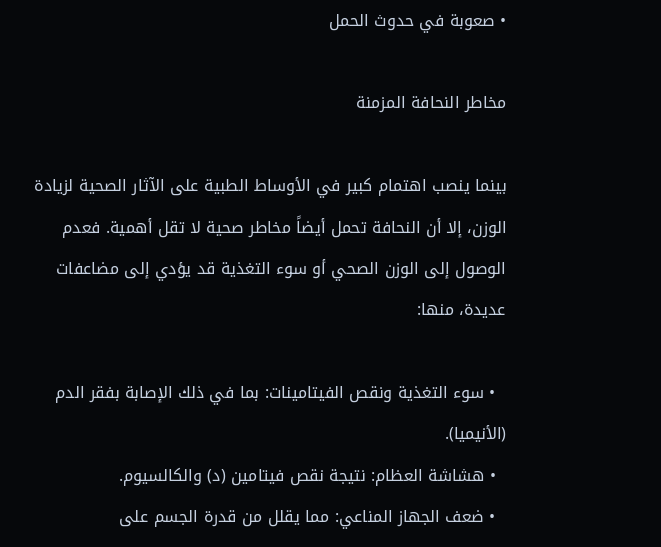• صعوبة في حدوث الحمل

مخاطر النحافة المزمنة

بينما ينصب اهتمام كبير في الأوساط الطبية على الآثار الصحية لزيادة الوزن، إلا أن النحافة تحمل أيضاً مخاطر صحية لا تقل أهمية. فعدم الوصول إلى الوزن الصحي أو سوء التغذية قد يؤدي إلى مضاعفات عديدة، منها:

  • سوء التغذية ونقص الفيتامينات: بما في ذلك الإصابة بفقر الدم (الأنيميا).
  • هشاشة العظام: نتيجة نقص فيتامين (د) والكالسيوم.
  • ضعف الجهاز المناعي: مما يقلل من قدرة الجسم على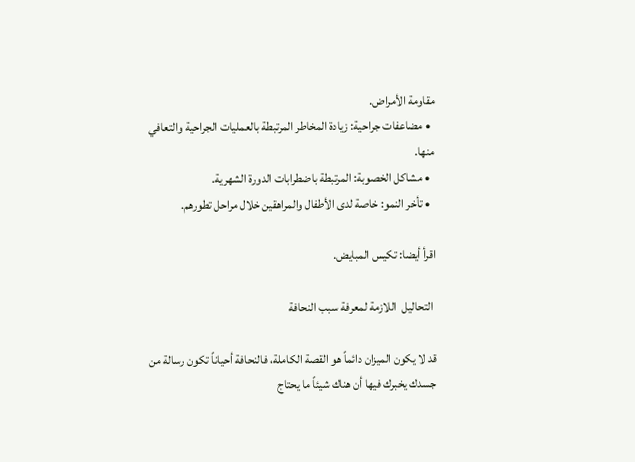مقاومة الأمراض.
  • مضاعفات جراحية: زيادة المخاطر المرتبطة بالعمليات الجراحية والتعافي منها.
  • مشاكل الخصوبة: المرتبطة باضطرابات الدورة الشهرية.
  • تأخر النمو: خاصة لدى الأطفال والمراهقين خلال مراحل تطورهم.

اقرأ أيضا: تكيس المبايض.

 التحاليل  اللازمة لمعرفة سبب النحافة

قد لا يكون الميزان دائماً هو القصة الكاملة، فالنحافة أحياناً تكون رسالة من جسدك يخبرك فيها أن هناك شيئاً ما يحتاج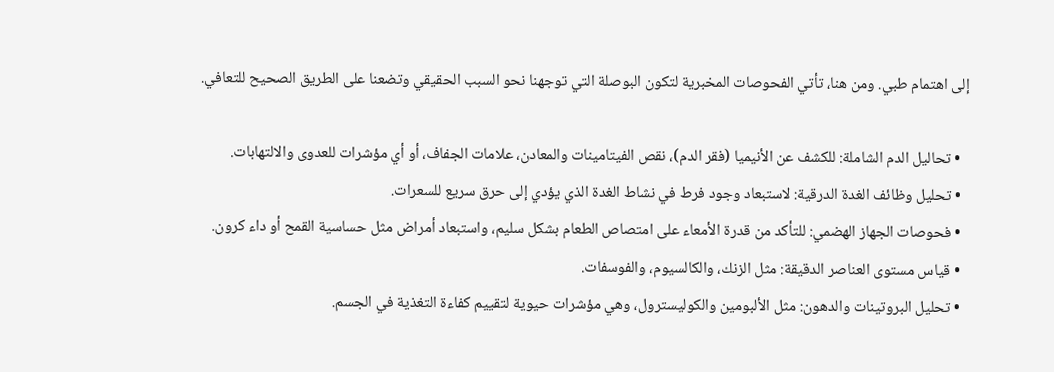إلى اهتمام طبي. ومن هنا، تأتي الفحوصات المخبرية لتكون البوصلة التي توجهنا نحو السبب الحقيقي وتضعنا على الطريق الصحيح للتعافي.

  • تحاليل الدم الشاملة: للكشف عن الأنيميا (فقر الدم)، نقص الفيتامينات والمعادن، علامات الجفاف، أو أي مؤشرات للعدوى والالتهابات.
  • تحليل وظائف الغدة الدرقية: لاستبعاد وجود فرط في نشاط الغدة الذي يؤدي إلى حرق سريع للسعرات.
  • فحوصات الجهاز الهضمي: للتأكد من قدرة الأمعاء على امتصاص الطعام بشكل سليم، واستبعاد أمراض مثل حساسية القمح أو داء كرون.
  • قياس مستوى العناصر الدقيقة: مثل الزنك، والكالسيوم، والفوسفات.
  • تحليل البروتينات والدهون: مثل الألبومين والكوليسترول، وهي مؤشرات حيوية لتقييم كفاءة التغذية في الجسم.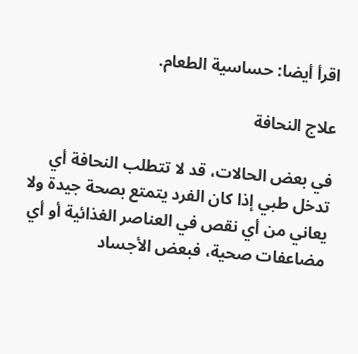اقرأ أيضا: حساسية الطعام.

علاج النحافة

في بعض الحالات، قد لا تتطلب النحافة أي تدخل طبي إذا كان الفرد يتمتع بصحة جيدة ولا يعاني من أي نقص في العناصر الغذائية أو أي مضاعفات صحية، فبعض الأجساد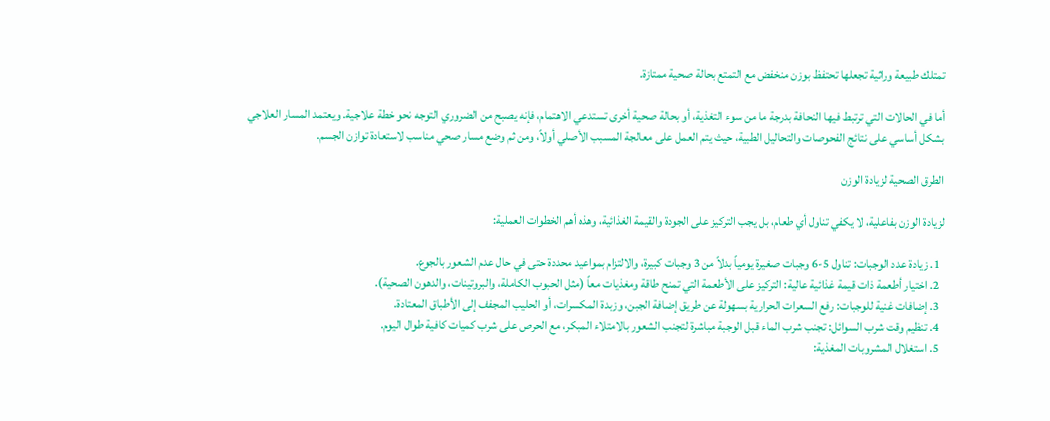تمتلك طبيعة وراثية تجعلها تحتفظ بوزن منخفض مع التمتع بحالة صحية ممتازة.

أما في الحالات التي ترتبط فيها النحافة بدرجة ما من سوء التغذية، أو بحالة صحية أخرى تستدعي الاهتمام، فإنه يصبح من الضروري التوجه نحو خطة علاجية. ويعتمد المسار العلاجي بشكل أساسي على نتائج الفحوصات والتحاليل الطبية، حيث يتم العمل على معالجة المسبب الأصلي أولاً، ومن ثم وضع مسار صحي مناسب لاستعادة توازن الجسم.

الطرق الصحية لزيادة الوزن

لزيادة الوزن بفاعلية، لا يكفي تناول أي طعام، بل يجب التركيز على الجودة والقيمة الغذائية، وهذه أهم الخطوات العملية:

  1. زيادة عدد الوجبات: تناول 5-6 وجبات صغيرة يومياً بدلاً من 3 وجبات كبيرة، والالتزام بمواعيد محددة حتى في حال عدم الشعور بالجوع.
  2. اختيار أطعمة ذات قيمة غذائية عالية: التركيز على الأطعمة التي تمنح طاقة ومغذيات معاً (مثل الحبوب الكاملة، والبروتينات، والدهون الصحية).
  3. إضافات غنية للوجبات: رفع السعرات الحرارية بسهولة عن طريق إضافة الجبن، وزبدة المكسرات، أو الحليب المجفف إلى الأطباق المعتادة.
  4. تنظيم وقت شرب السوائل: تجنب شرب الماء قبل الوجبة مباشرة لتجنب الشعور بالامتلاء المبكر، مع الحرص على شرب كميات كافية طوال اليوم.
  5. استغلال المشروبات المغذية: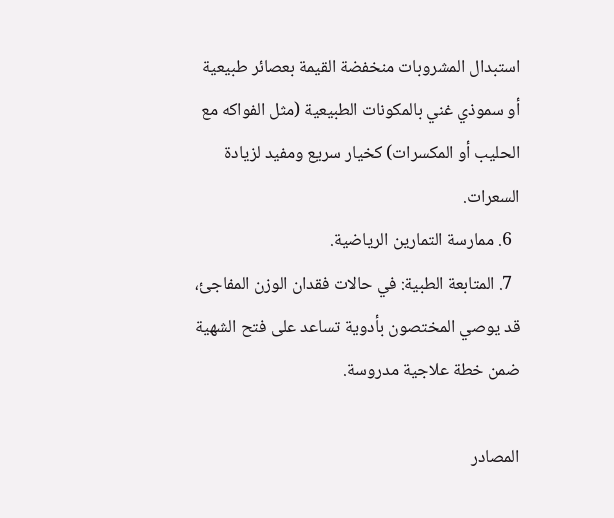استبدال المشروبات منخفضة القيمة بعصائر طبيعية أو سموذي غني بالمكونات الطبيعية (مثل الفواكه مع الحليب أو المكسرات) كخيار سريع ومفيد لزيادة السعرات.
  6. ممارسة التمارين الرياضية.
  7. المتابعة الطبية: في حالات فقدان الوزن المفاجئ، قد يوصي المختصون بأدوية تساعد على فتح الشهية ضمن خطة علاجية مدروسة.

المصادر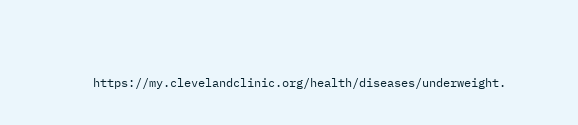https://my.clevelandclinic.org/health/diseases/underweight.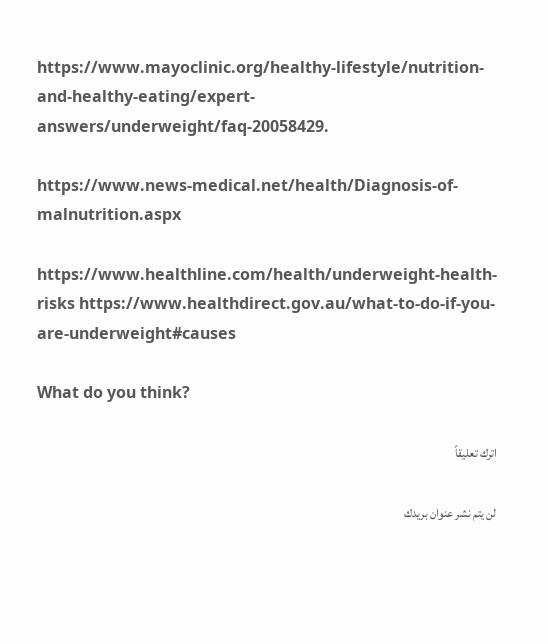https://www.mayoclinic.org/healthy-lifestyle/nutrition-and-healthy-eating/expert-answers/underweight/faq-20058429.

https://www.news-medical.net/health/Diagnosis-of-malnutrition.aspx

https://www.healthline.com/health/underweight-health-risks https://www.healthdirect.gov.au/what-to-do-if-you-are-underweight#causes

What do you think?

اترك تعليقاً

لن يتم نشر عنوان بريدك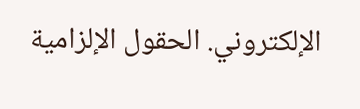الإلكتروني. الحقول الإلزامية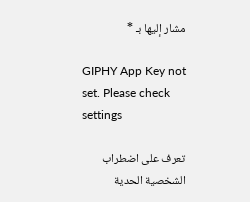مشار إليها بـ *

GIPHY App Key not set. Please check settings

تعرف على اضطراب الشخصية الحدية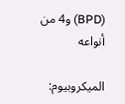(BPD) و4 من أنواعه

الميكروبيوم: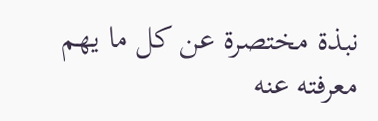نبذة مختصرة عن كل ما يهم معرفته عنه